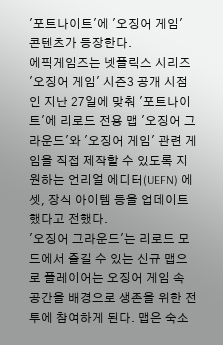'포트나이트'에 '오징어 게임' 콘텐츠가 등장한다.
에픽게임즈는 넷플릭스 시리즈 '오징어 게임' 시즌3 공개 시점인 지난 27일에 맞춰 '포트나이트'에 리로드 전용 맵 '오징어 그라운드'와 '오징어 게임' 관련 게임을 직접 제작할 수 있도록 지원하는 언리얼 에디터(UEFN) 에셋, 장식 아이템 등을 업데이트 했다고 전했다.
'오징어 그라운드'는 리로드 모드에서 즐길 수 있는 신규 맵으로 플레이어는 오징어 게임 속 공간을 배경으로 생존을 위한 전투에 참여하게 된다. 맵은 숙소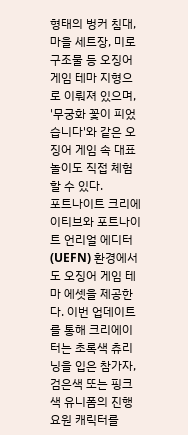형태의 벙커 침대, 마을 세트장, 미로 구조물 등 오징어 게임 테마 지형으로 이뤄져 있으며, '무궁화 꽃이 피었습니다'와 같은 오징어 게임 속 대표 놀이도 직접 체험할 수 있다.
포트나이트 크리에이티브와 포트나이트 언리얼 에디터(UEFN) 환경에서도 오징어 게임 테마 에셋을 제공한다. 이번 업데이트를 통해 크리에이터는 초록색 츄리닝을 입은 참가자, 검은색 또는 핑크색 유니폼의 진행 요원 캐릭터를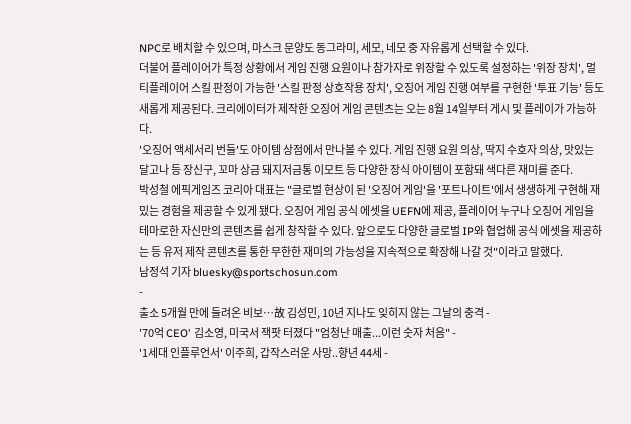NPC로 배치할 수 있으며, 마스크 문양도 동그라미, 세모, 네모 중 자유롭게 선택할 수 있다.
더불어 플레이어가 특정 상황에서 게임 진행 요원이나 참가자로 위장할 수 있도록 설정하는 '위장 장치', 멀티플레이어 스킬 판정이 가능한 '스킬 판정 상호작용 장치', 오징어 게임 진행 여부를 구현한 '투표 기능' 등도 새롭게 제공된다. 크리에이터가 제작한 오징어 게임 콘텐츠는 오는 8월 14일부터 게시 및 플레이가 가능하다.
'오징어 액세서리 번들'도 아이템 상점에서 만나볼 수 있다. 게임 진행 요원 의상, 딱지 수호자 의상, 맛있는 달고나 등 장신구, 꼬마 상금 돼지저금통 이모트 등 다양한 장식 아이템이 포함돼 색다른 재미를 준다.
박성철 에픽게임즈 코리아 대표는 "글로벌 현상이 된 '오징어 게임'을 '포트나이트'에서 생생하게 구현해 재밌는 경험을 제공할 수 있게 됐다. 오징어 게임 공식 에셋을 UEFN에 제공, 플레이어 누구나 오징어 게임을 테마로한 자신만의 콘텐츠를 쉽게 창작할 수 있다. 앞으로도 다양한 글로벌 IP와 협업해 공식 에셋을 제공하는 등 유저 제작 콘텐츠를 통한 무한한 재미의 가능성을 지속적으로 확장해 나갈 것"이라고 말했다.
남정석 기자 bluesky@sportschosun.com
-
출소 5개월 만에 들려온 비보…故 김성민, 10년 지나도 잊히지 않는 그날의 충격 -
'70억 CEO' 김소영, 미국서 잭팟 터졌다 "엄청난 매출...이런 숫자 처음" -
'1세대 인플루언서' 이주희, 갑작스러운 사망..향년 44세 -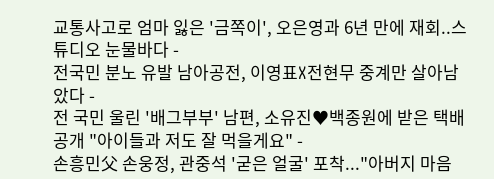교통사고로 엄마 잃은 '금쪽이', 오은영과 6년 만에 재회..스튜디오 눈물바다 -
전국민 분노 유발 남아공전, 이영표X전현무 중계만 살아남았다 -
전 국민 울린 '배그부부' 남편, 소유진♥백종원에 받은 택배 공개 "아이들과 저도 잘 먹을게요" -
손흥민父 손웅정, 관중석 '굳은 얼굴' 포착..."아버지 마음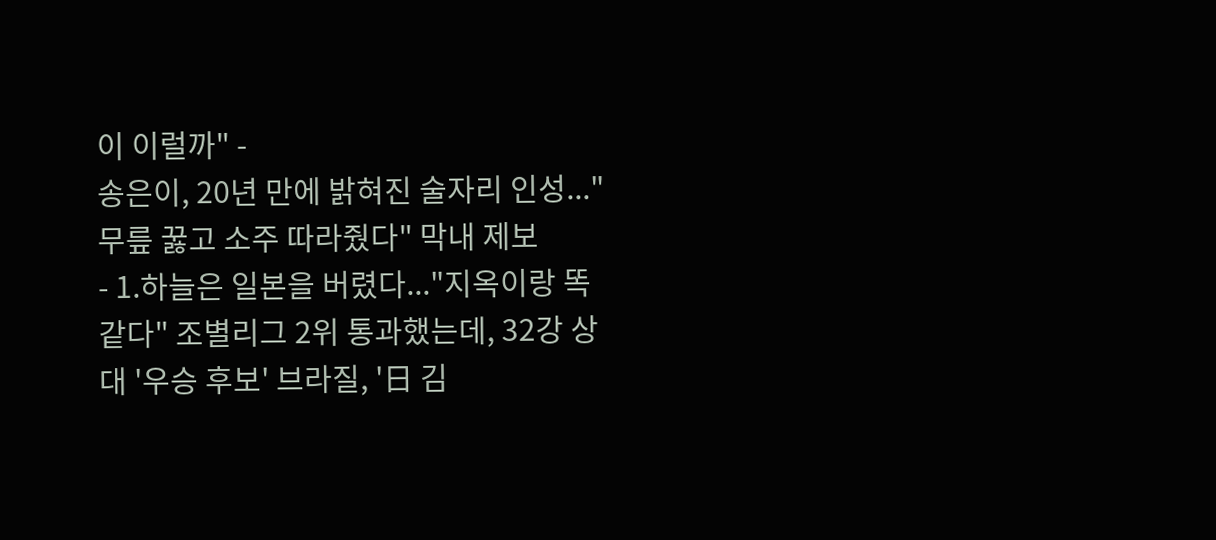이 이럴까" -
송은이, 20년 만에 밝혀진 술자리 인성..."무릎 꿇고 소주 따라줬다" 막내 제보
- 1.하늘은 일본을 버렸다..."지옥이랑 똑같다" 조별리그 2위 통과했는데, 32강 상대 '우승 후보' 브라질, '日 김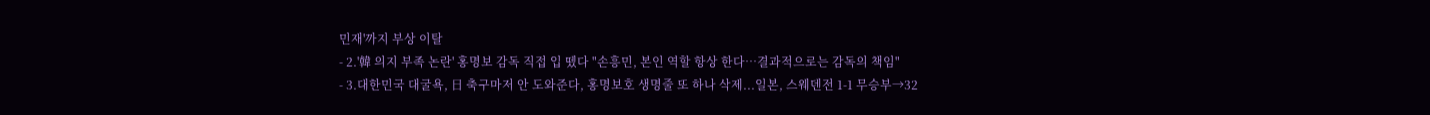민재'까지 부상 이탈
- 2.'韓 의지 부족 논란' 홍명보 감독 직접 입 뗐다 "손흥민, 본인 역할 항상 한다…결과적으로는 감독의 책임"
- 3.대한민국 대굴욕, 日 축구마저 안 도와준다, 홍명보호 생명줄 또 하나 삭제...일본, 스웨덴전 1-1 무승부→32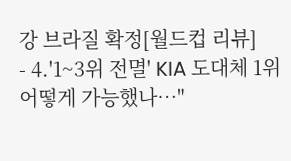강 브라질 확정[월드컵 리뷰]
- 4.'1~3위 전멸' KIA 도대체 1위 어떻게 가능했나…"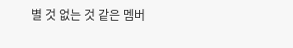별 것 없는 것 같은 멤버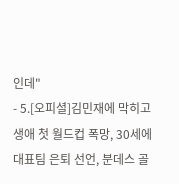인데"
- 5.[오피셜]김민재에 막히고 생애 첫 월드컵 폭망, 30세에 대표팀 은퇴 선언, 분데스 골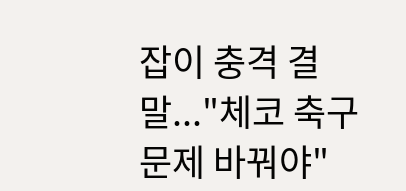잡이 충격 결말..."체코 축구 문제 바꿔야"